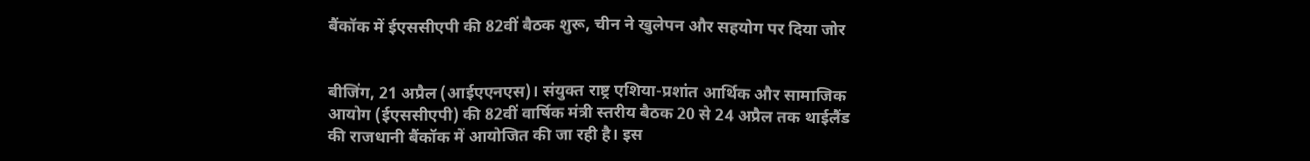बैंकॉक में ईएससीएपी की 82वीं बैठक शुरू, चीन ने खुलेपन और सहयोग पर दिया जोर


बीजिंग, 21 अप्रैल (आईएएनएस)। संयुक्त राष्ट्र एशिया-प्रशांत आर्थिक और सामाजिक आयोग (ईएससीएपी) की 82वीं वार्षिक मंत्री स्तरीय बैठक 20 से 24 अप्रैल तक थाईलैंड की राजधानी बैंकॉक में आयोजित की जा रही है। इस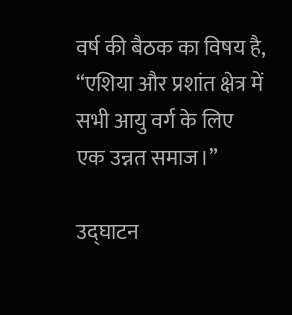वर्ष की बैठक का विषय है, “एशिया और प्रशांत क्षेत्र में सभी आयु वर्ग के लिए एक उन्नत समाज।”

उद्घाटन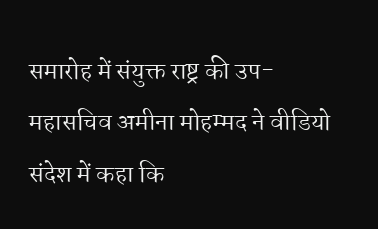समारोह में संयुक्त राष्ट्र की उप-महासचिव अमीना मोहम्मद ने वीडियो संदेश में कहा कि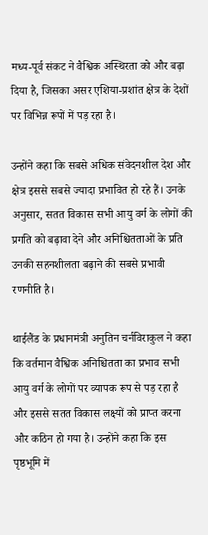मध्य-पूर्व संकट ने वैश्विक अस्थिरता को और बढ़ा दिया है, जिसका असर एशिया-प्रशांत क्षेत्र के देशों पर विभिन्न रूपों में पड़ रहा है।

उन्होंने कहा कि सबसे अधिक संवेदनशील देश और क्षेत्र इससे सबसे ज्यादा प्रभावित हो रहे हैं। उनके अनुसार, सतत विकास सभी आयु वर्ग के लोगों की प्रगति को बढ़ावा देने और अनिश्चितताओं के प्रति उनकी सहनशीलता बढ़ाने की सबसे प्रभावी रणनीति है।

थाईलैंड के प्रधानमंत्री अनुतिन चर्नविराकुल ने कहा कि वर्तमान वैश्विक अनिश्चितता का प्रभाव सभी आयु वर्ग के लोगों पर व्यापक रूप से पड़ रहा है और इससे सतत विकास लक्ष्यों को प्राप्त करना और कठिन हो गया है। उन्होंने कहा कि इस पृष्ठभूमि में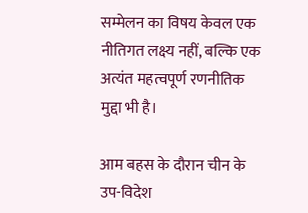सम्मेलन का विषय केवल एक नीतिगत लक्ष्य नहीं, बल्कि एक अत्यंत महत्वपूर्ण रणनीतिक मुद्दा भी है।

आम बहस के दौरान चीन के उप-विदेश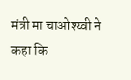मंत्री मा चाओश्य्वी ने कहा कि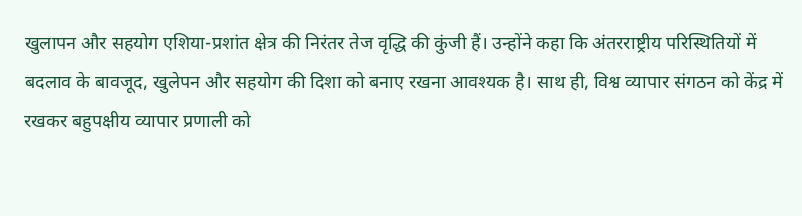खुलापन और सहयोग एशिया-प्रशांत क्षेत्र की निरंतर तेज वृद्धि की कुंजी हैं। उन्होंने कहा कि अंतरराष्ट्रीय परिस्थितियों में बदलाव के बावजूद, खुलेपन और सहयोग की दिशा को बनाए रखना आवश्यक है। साथ ही, विश्व व्यापार संगठन को केंद्र में रखकर बहुपक्षीय व्यापार प्रणाली को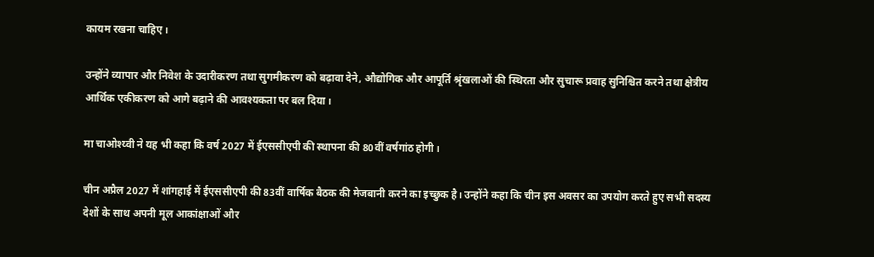कायम रखना चाहिए।

उन्होंने व्यापार और निवेश के उदारीकरण तथा सुगमीकरण को बढ़ावा देने, औद्योगिक और आपूर्ति श्रृंखलाओं की स्थिरता और सुचारू प्रवाह सुनिश्चित करने तथा क्षेत्रीय आर्थिक एकीकरण को आगे बढ़ाने की आवश्यकता पर बल दिया।

मा चाओश्य्वी ने यह भी कहा कि वर्ष 2027 में ईएससीएपी की स्थापना की 80वीं वर्षगांठ होगी।

चीन अप्रैल 2027 में शांगहाई में ईएससीएपी की 83वीं वार्षिक बैठक की मेजबानी करने का इच्छुक है। उन्होंने कहा कि चीन इस अवसर का उपयोग करते हुए सभी सदस्य देशों के साथ अपनी मूल आकांक्षाओं और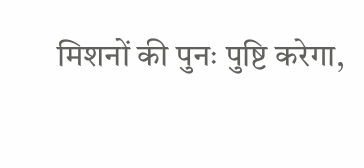मिशनों की पुनः पुष्टि करेगा,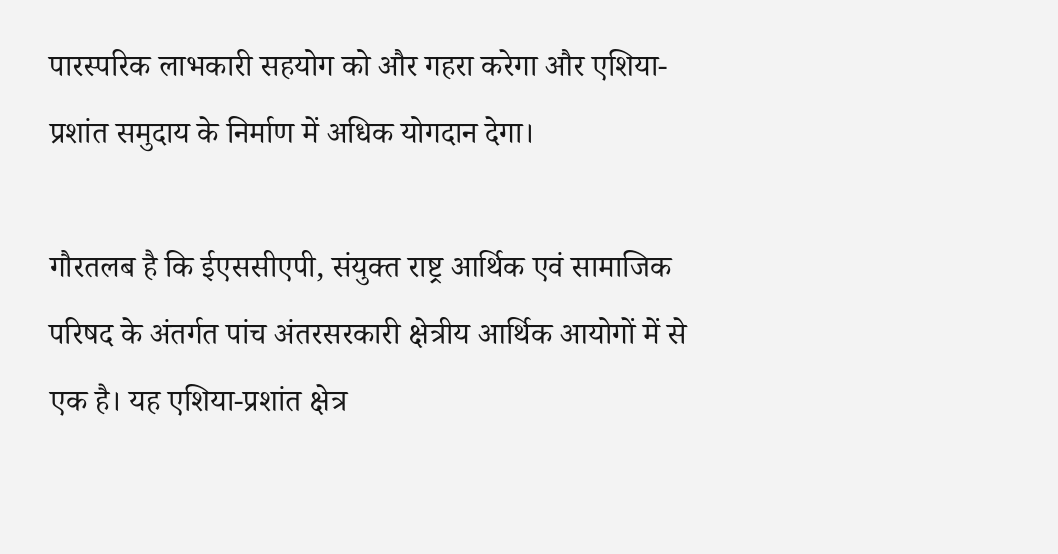पारस्परिक लाभकारी सहयोग को और गहरा करेगा और एशिया-प्रशांत समुदाय के निर्माण में अधिक योगदान देगा।

गौरतलब है कि ईएससीएपी, संयुक्त राष्ट्र आर्थिक एवं सामाजिक परिषद के अंतर्गत पांच अंतरसरकारी क्षेत्रीय आर्थिक आयोगों में से एक है। यह एशिया-प्रशांत क्षेत्र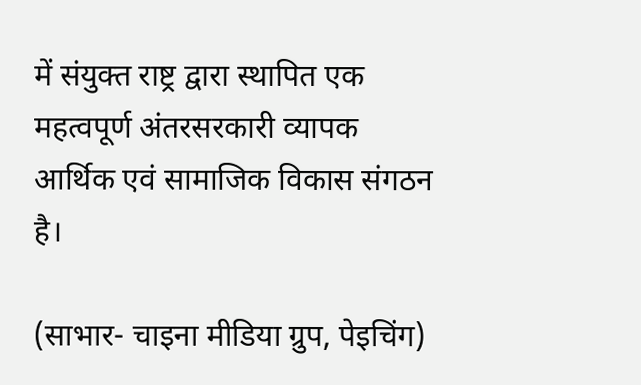में संयुक्त राष्ट्र द्वारा स्थापित एक महत्वपूर्ण अंतरसरकारी व्यापक आर्थिक एवं सामाजिक विकास संगठन है।

(साभार- चाइना मीडिया ग्रुप, पेइचिंग)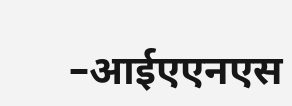–आईएएनएस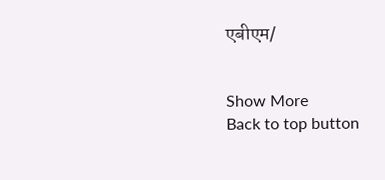एबीएम/


Show More
Back to top button